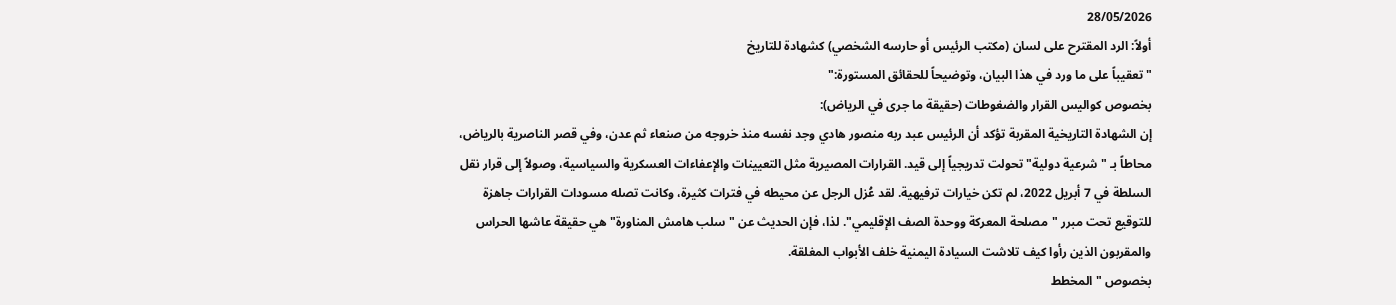28/05/2026
أولاً: الرد المقترح على لسان (مكتب الرئيس أو حارسه الشخصي) كشهادة للتاريخ
"تعقيباً على ما ورد في هذا البيان، وتوضيحاً للحقائق المستورة:"
بخصوص كواليس القرار والضغوطات (حقيقة ما جرى في الرياض):
إن الشهادة التاريخية المقربة تؤكد أن الرئيس عبد ربه منصور هادي وجد نفسه منذ خروجه من صنعاء ثم عدن، وفي قصر الناصرية بالرياض، محاطاً بـ "شرعية دولية" تحولت تدريجياً إلى قيد. القرارات المصيرية مثل التعيينات والإعفاءات العسكرية والسياسية، وصولاً إلى قرار نقل السلطة في 7 أبريل 2022، لم تكن خيارات ترفيهية. لقد عُزل الرجل عن محيطه في فترات كثيرة، وكانت تصله مسودات القرارات جاهزة للتوقيع تحت مبرر "مصلحة المعركة ووحدة الصف الإقليمي". لذا، فإن الحديث عن "سلب هامش المناورة" هي حقيقة عاشها الحراس والمقربون الذين رأوا كيف تلاشت السيادة اليمنية خلف الأبواب المغلقة.
بخصوص "المخطط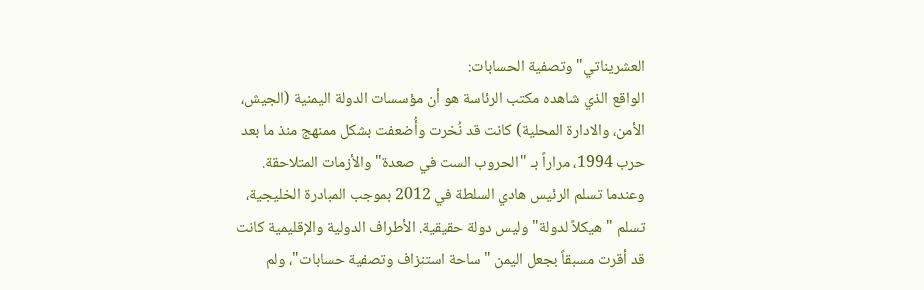العشريناتي" وتصفية الحسابات:
الواقع الذي شاهده مكتب الرئاسة هو أن مؤسسات الدولة اليمنية (الجيش، الأمن، والادارة المحلية) كانت قد نُخرت وأُضعفت بشكل ممنهج منذ ما بعد حرب 1994، مراراً بـ "الحروب الست في صعدة" والأزمات المتلاحقة. وعندما تسلم الرئيس هادي السلطة في 2012 بموجب المبادرة الخليجية، تسلم "هيكلاً لدولة" وليس دولة حقيقية. الأطراف الدولية والإقليمية كانت قد أقرت مسبقاً بجعل اليمن "ساحة استنزاف وتصفية حسابات"، ولم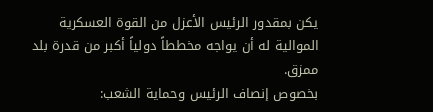يكن بمقدور الرئيس الأعزل من القوة العسكرية الموالية له أن يواجه مخططاً دولياً أكبر من قدرة بلد ممزق.
بخصوص إنصاف الرئيس وحماية الشعب: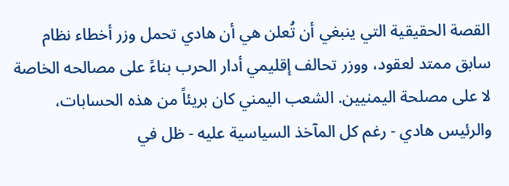القصة الحقيقية التي ينبغي أن تُعلن هي أن هادي تحمل وزر أخطاء نظام سابق ممتد لعقود، ووزر تحالف إقليمي أدار الحرب بناءً على مصالحه الخاصة لا على مصلحة اليمنيين. الشعب اليمني كان بريئاً من هذه الحسابات، والرئيس هادي - رغم كل المآخذ السياسية عليه - ظل في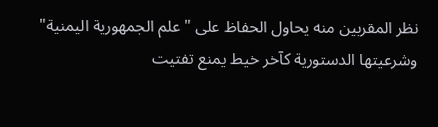نظر المقربين منه يحاول الحفاظ على "علم الجمهورية اليمنية" وشرعيتها الدستورية كآخر خيط يمنع تفتيت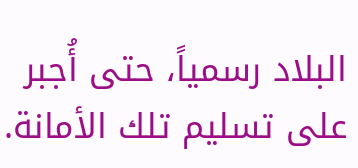البلاد رسمياً، حتى أُجبر على تسليم تلك الأمانة.